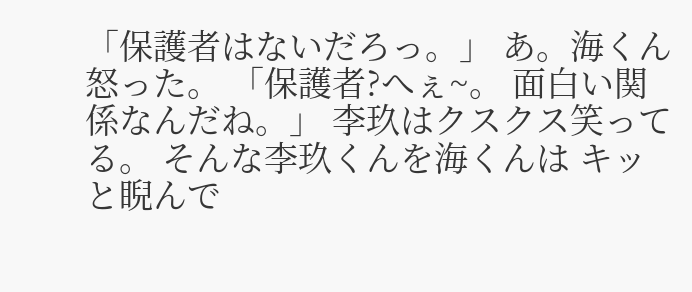「保護者はないだろっ。」 あ。海くん怒った。 「保護者?へぇ~。 面白い関係なんだね。」 李玖はクスクス笑ってる。 そんな李玖くんを海くんは キッと睨んで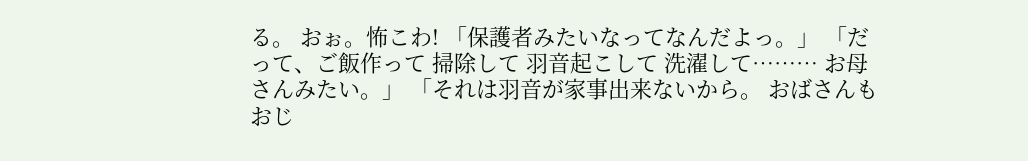る。 おぉ。怖こわ! 「保護者みたいなってなんだよっ。」 「だって、ご飯作って 掃除して 羽音起こして 洗濯して……… お母さんみたい。」 「それは羽音が家事出来ないから。 おばさんもおじ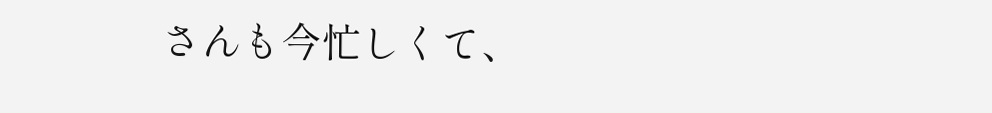さんも今忙しくて、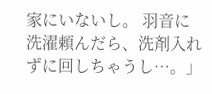家にいないし。 羽音に洗濯頼んだら、洗剤入れずに回しちゃうし…。」